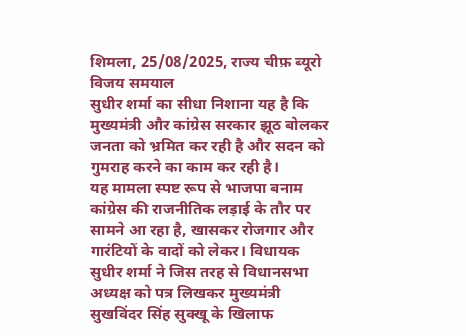शिमला, 25/08/2025, राज्य चीफ़ ब्यूरो विजय समयाल
सुधीर शर्मा का सीधा निशाना यह है कि मुख्यमंत्री और कांग्रेस सरकार झूठ बोलकर जनता को भ्रमित कर रही है और सदन को गुमराह करने का काम कर रही है।
यह मामला स्पष्ट रूप से भाजपा बनाम कांग्रेस की राजनीतिक लड़ाई के तौर पर सामने आ रहा है, खासकर रोजगार और गारंटियों के वादों को लेकर। विधायक सुधीर शर्मा ने जिस तरह से विधानसभा अध्यक्ष को पत्र लिखकर मुख्यमंत्री सुखविंदर सिंह सुक्खू के खिलाफ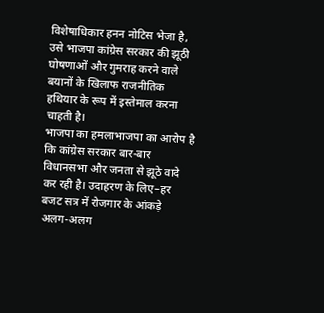विशेषाधिकार हनन नोटिस भेजा है, उसे भाजपा कांग्रेस सरकार की झूठी घोषणाओं और गुमराह करने वाले बयानों के खिलाफ राजनीतिक हथियार के रूप में इस्तेमाल करना चाहती है।
भाजपा का हमलाभाजपा का आरोप है कि कांग्रेस सरकार बार-बार विधानसभा और जनता से झूठे वादे कर रही है। उदाहरण के लिए–हर बजट सत्र में रोजगार के आंकड़े अलग-अलग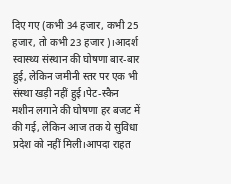दिए गए (कभी 34 हजार, कभी 25 हजार, तो कभी 23 हजार)।आदर्श स्वास्थ्य संस्थान की घोषणा बार-बार हुई, लेकिन जमीनी स्तर पर एक भी संस्था खड़ी नहीं हुई।पेट-स्कैन मशीन लगाने की घोषणा हर बजट में की गई, लेकिन आज तक ये सुविधा प्रदेश को नहीं मिली।आपदा राहत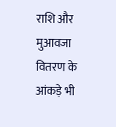राशि और मुआवजा वितरण के आंकड़े भी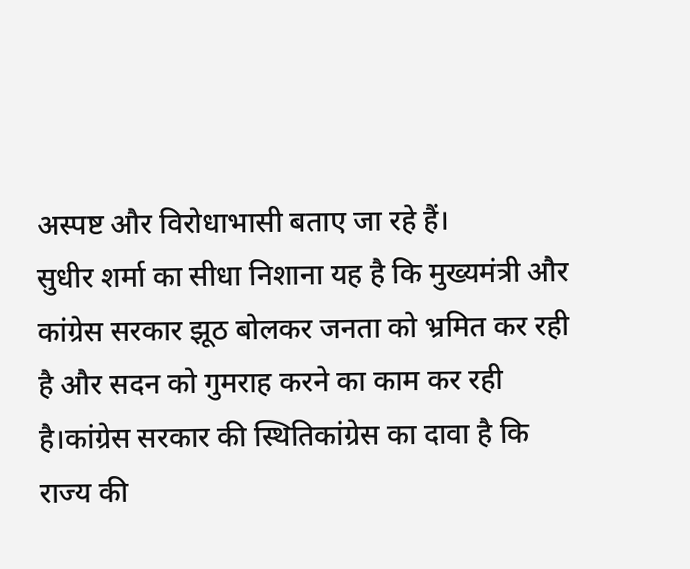अस्पष्ट और विरोधाभासी बताए जा रहे हैं।
सुधीर शर्मा का सीधा निशाना यह है कि मुख्यमंत्री और कांग्रेस सरकार झूठ बोलकर जनता को भ्रमित कर रही है और सदन को गुमराह करने का काम कर रही है।कांग्रेस सरकार की स्थितिकांग्रेस का दावा है कि राज्य की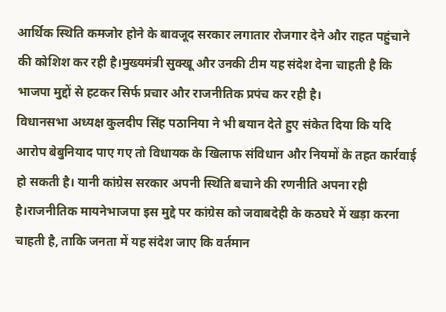आर्थिक स्थिति कमजोर होने के बावजूद सरकार लगातार रोजगार देने और राहत पहुंचाने की कोशिश कर रही है।मुख्यमंत्री सुक्खू और उनकी टीम यह संदेश देना चाहती है कि भाजपा मुद्दों से हटकर सिर्फ प्रचार और राजनीतिक प्रपंच कर रही है।
विधानसभा अध्यक्ष कुलदीप सिंह पठानिया ने भी बयान देते हुए संकेत दिया कि यदि आरोप बेबुनियाद पाए गए तो विधायक के खिलाफ संविधान और नियमों के तहत कार्रवाई हो सकती है। यानी कांग्रेस सरकार अपनी स्थिति बचाने की रणनीति अपना रही है।राजनीतिक मायनेभाजपा इस मुद्दे पर कांग्रेस को जवाबदेही के कठघरे में खड़ा करना चाहती है, ताकि जनता में यह संदेश जाए कि वर्तमान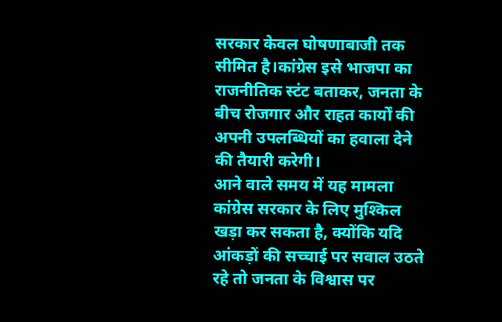सरकार केवल घोषणाबाजी तक सीमित है।कांग्रेस इसे भाजपा का राजनीतिक स्टंट बताकर, जनता के बीच रोजगार और राहत कार्यों की अपनी उपलब्धियों का हवाला देने की तैयारी करेगी।
आने वाले समय में यह मामला कांग्रेस सरकार के लिए मुश्किल खड़ा कर सकता है, क्योंकि यदि आंकड़ों की सच्चाई पर सवाल उठते रहे तो जनता के विश्वास पर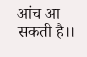आंच आ सकती है।।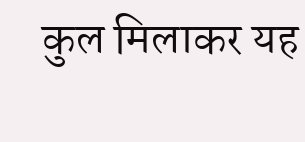कुल मिलाकर यह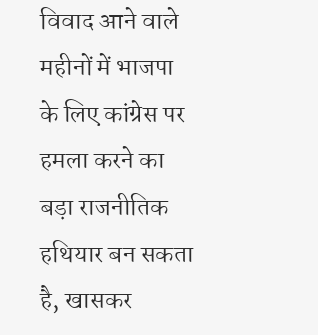विवाद आने वाले महीनों में भाजपा के लिए कांग्रेस पर हमला करने का बड़ा राजनीतिक हथियार बन सकता है, खासकर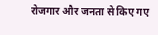रोजगार और जनता से किए गए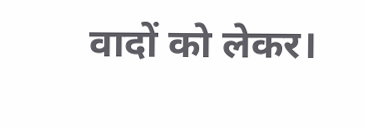वादों को लेकर।